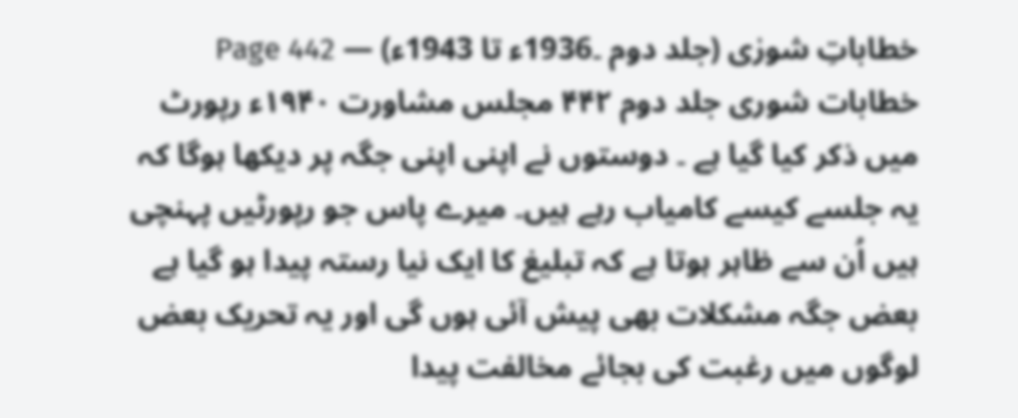خطاباتِ شورٰی (جلد دوم ۔1936ء تا 1943ء) — Page 442
خطابات شوری جلد دوم ۴۴۲ مجلس مشاورت ۱۹۴۰ء رپورٹ میں ذکر کیا گیا ہے ۔ دوستوں نے اپنی اپنی جگہ پر دیکھا ہوگا کہ یہ جلسے کیسے کامیاب رہے ہیں۔ میرے پاس جو رپورٹیں پہنچی ہیں اُن سے ظاہر ہوتا ہے کہ تبلیغ کا ایک نیا رستہ پیدا ہو گیا ہے بعض جگہ مشکلات بھی پیش آئی ہوں گی اور یہ تحریک بعض لوگوں میں رغبت کی بجائے مخالفت پیدا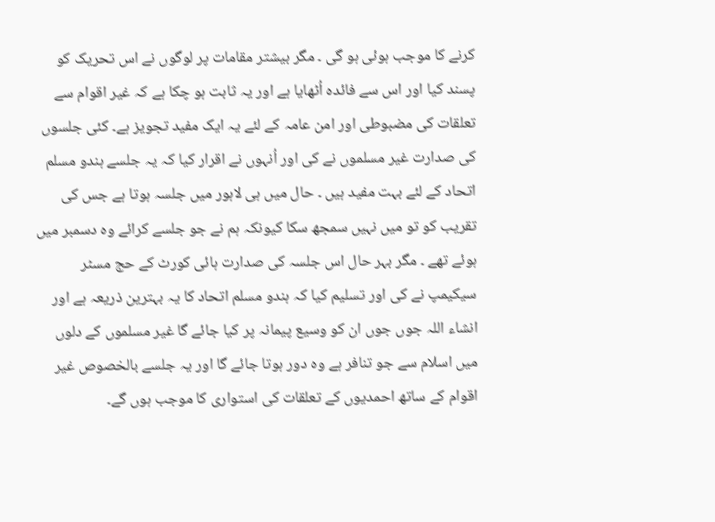کرنے کا موجب ہوئی ہو گی ۔ مگر بیشتر مقامات پر لوگوں نے اس تحریک کو پسند کیا اور اس سے فائدہ اُٹھایا ہے اور یہ ثابت ہو چکا ہے کہ غیر اقوام سے تعلقات کی مضبوطی اور امن عامہ کے لئے یہ ایک مفید تجویز ہے۔ کئی جلسوں کی صدارت غیر مسلموں نے کی اور اُنہوں نے اقرار کیا کہ یہ جلسے ہندو مسلم اتحاد کے لئے بہت مفید ہیں ۔ حال میں ہی لاہور میں جلسہ ہوتا ہے جس کی تقریب کو تو میں نہیں سمجھ سکا کیونکہ ہم نے جو جلسے کرائے وہ دسمبر میں ہوئے تھے ۔ مگر بہر حال اس جلسہ کی صدارت ہائی کورٹ کے حج مسٹر سیکیمپ نے کی اور تسلیم کیا کہ ہندو مسلم اتحاد کا یہ بہترین ذریعہ ہے اور انشاء اللہ جوں جوں ان کو وسیع پیمانہ پر کیا جائے گا غیر مسلموں کے دلوں میں اسلام سے جو تنافر ہے وہ دور ہوتا جائے گا اور یہ جلسے بالخصوص غیر اقوام کے ساتھ احمدیوں کے تعلقات کی استواری کا موجب ہوں گے۔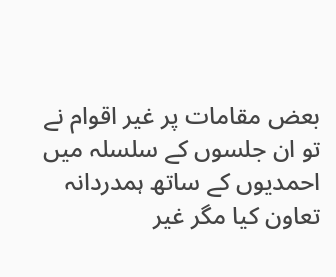بعض مقامات پر غیر اقوام نے تو ان جلسوں کے سلسلہ میں احمدیوں کے ساتھ ہمدردانہ تعاون کیا مگر غیر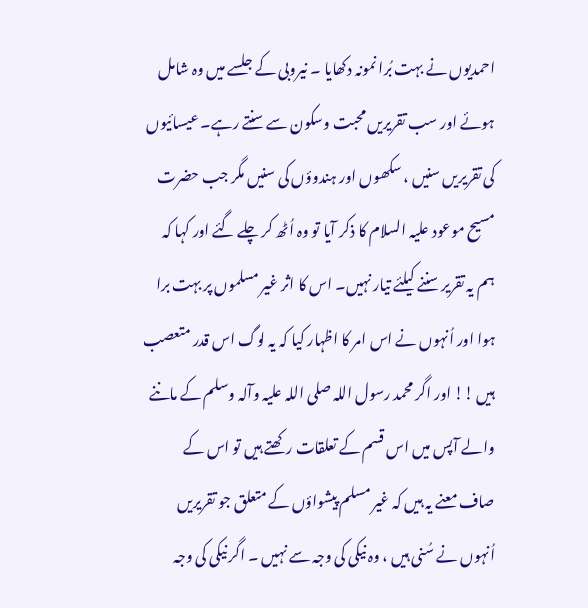احمدیوں نے بہت بُرا نمونہ دکھایا ۔ نیروبی کے جلسے میں وہ شامل ہوئے اور سب تقریریں محبت وسکون سے سنتے رہے۔ عیسائیوں کی تقریریں سنیں ، سکھوں اور ہندوؤں کی سنیں مگر جب حضرت مسیح موعود علیہ السلام کا ذکر آیا تو وہ اُٹھ کر چلے گئے اور کہا کہ ہم یہ تقریر سننے کیلئے تیار نہیں۔ اس کا اثر غیر مسلموں پر بہت برا ہوا اور اُنہوں نے اس امر کا اظہار کیا کہ یہ لوگ اس قدر متعصب ہیں !! اور اگر محمد رسول اللہ صلی اللہ علیہ وآلہ وسلم کے ماننے والے آپس میں اس قسم کے تعلقات رکھتے ہیں تو اس کے صاف معنے یہ ہیں کہ غیر مسلم پیشواؤں کے متعلق جو تقریریں اُنہوں نے سُنی ہیں ، وہ نیکی کی وجہ سے نہیں ۔ اگر نیکی کی وجہ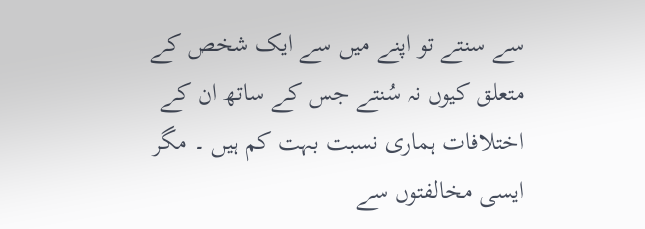سے سنتے تو اپنے میں سے ایک شخص کے متعلق کیوں نہ سُنتے جس کے ساتھ ان کے اختلافات ہماری نسبت بہت کم ہیں ۔ مگر ایسی مخالفتوں سے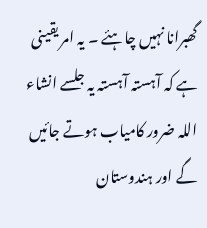گھبرانا نہیں چاہئے ۔ یہ امر یقینی ہے کہ آہستہ آہستہ یہ جلسے انشاء اللہ ضرور کامیاب ہوتے جائیں گے اور ہندوستان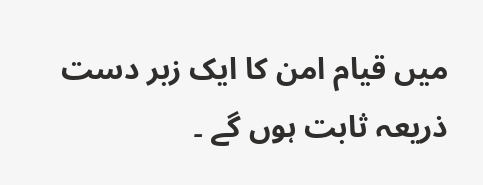میں قیام امن کا ایک زبر دست ذریعہ ثابت ہوں گے ۔